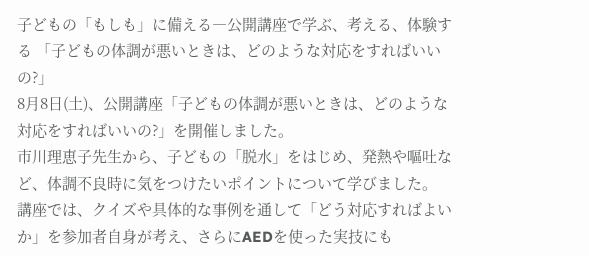子どもの「もしも」に備える―公開講座で学ぶ、考える、体験する 「子どもの体調が悪いときは、どのような対応をすればいいの?」
8月8日(土)、公開講座「子どもの体調が悪いときは、どのような対応をすればいいの?」を開催しました。
市川理恵子先生から、子どもの「脱水」をはじめ、発熱や嘔吐など、体調不良時に気をつけたいポイントについて学びました。
講座では、クイズや具体的な事例を通して「どう対応すればよいか」を参加者自身が考え、さらにAEDを使った実技にも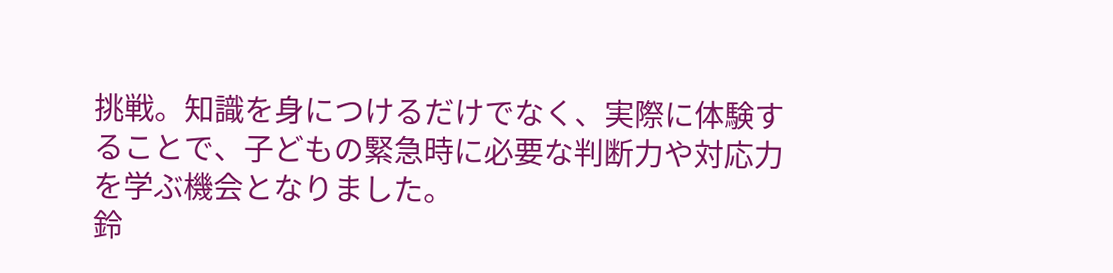挑戦。知識を身につけるだけでなく、実際に体験することで、子どもの緊急時に必要な判断力や対応力を学ぶ機会となりました。
鈴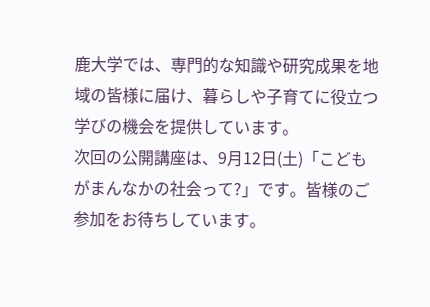鹿大学では、専門的な知識や研究成果を地域の皆様に届け、暮らしや子育てに役立つ学びの機会を提供しています。
次回の公開講座は、9月12日(土)「こどもがまんなかの社会って?」です。皆様のご参加をお待ちしています。